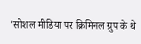'सोशल मीडिया पर क्रिमिनल ग्रुप के थे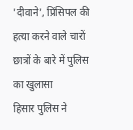'दीवाने', प्रिंसिपल की हत्या करने वाले चारों छात्रों के बारे में पुलिस का खुलासा
हिसार पुलिस ने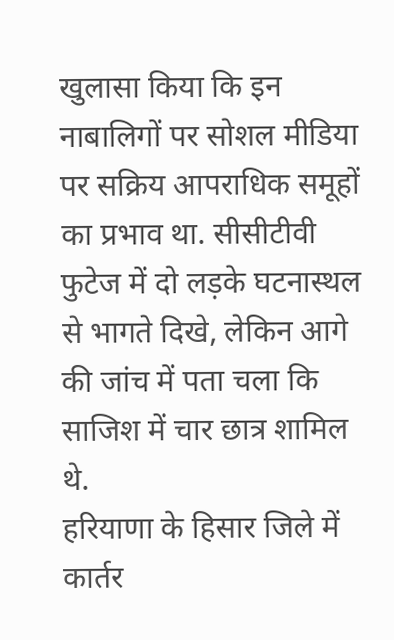खुलासा किया कि इन नाबालिगों पर सोशल मीडिया पर सक्रिय आपराधिक समूहों का प्रभाव था. सीसीटीवी फुटेज में दो लड़के घटनास्थल से भागते दिखे, लेकिन आगे की जांच में पता चला कि साजिश में चार छात्र शामिल थे.
हरियाणा के हिसार जिले में कार्तर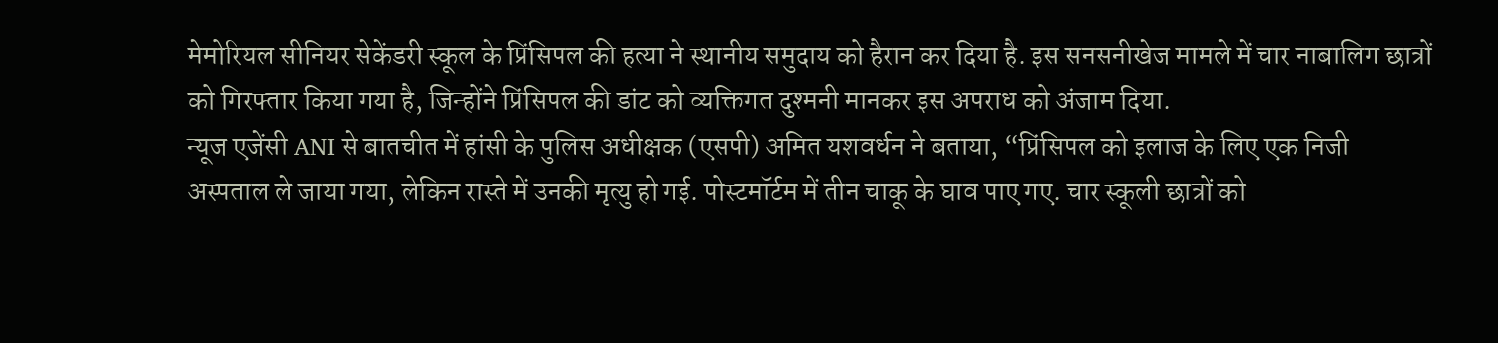मेमोरियल सीनियर सेकेंडरी स्कूल के प्रिंसिपल की हत्या ने स्थानीय समुदाय को हैरान कर दिया है. इस सनसनीखेज मामले में चार नाबालिग छात्रों को गिरफ्तार किया गया है, जिन्होंने प्रिंसिपल की डांट को व्यक्तिगत दुश्मनी मानकर इस अपराध को अंजाम दिया.
न्यूज एजेंसी ANI से बातचीत में हांसी के पुलिस अधीक्षक (एसपी) अमित यशवर्धन ने बताया, “प्रिंसिपल को इलाज के लिए एक निजी अस्पताल ले जाया गया, लेकिन रास्ते में उनकी मृत्यु हो गई. पोस्टमॉर्टम में तीन चाकू के घाव पाए गए. चार स्कूली छात्रों को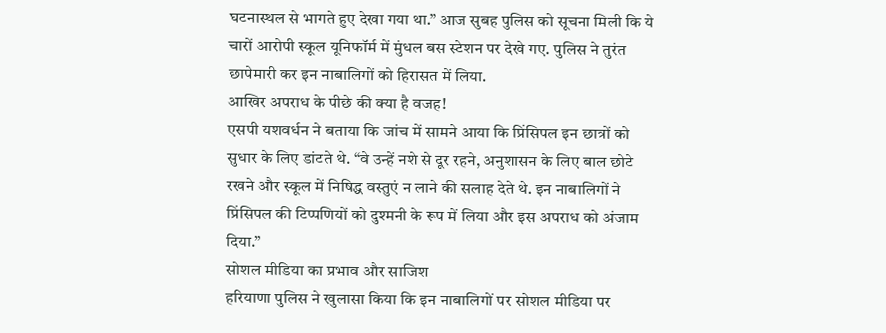घटनास्थल से भागते हुए देखा गया था.” आज सुबह पुलिस को सूचना मिली कि ये चारों आरोपी स्कूल यूनिफॉर्म में मुंधल बस स्टेशन पर देखे गए. पुलिस ने तुरंत छापेमारी कर इन नाबालिगों को हिरासत में लिया.
आखिर अपराध के पीछे की क्या है वजह!
एसपी यशवर्धन ने बताया कि जांच में सामने आया कि प्रिंसिपल इन छात्रों को सुधार के लिए डांटते थे. “वे उन्हें नशे से दूर रहने, अनुशासन के लिए बाल छोटे रखने और स्कूल में निषिद्ध वस्तुएं न लाने की सलाह देते थे. इन नाबालिगों ने प्रिंसिपल की टिप्पणियों को दुश्मनी के रूप में लिया और इस अपराध को अंजाम दिया.”
सोशल मीडिया का प्रभाव और साजिश
हरियाणा पुलिस ने खुलासा किया कि इन नाबालिगों पर सोशल मीडिया पर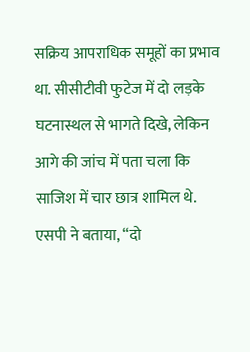सक्रिय आपराधिक समूहों का प्रभाव था. सीसीटीवी फुटेज में दो लड़के घटनास्थल से भागते दिखे, लेकिन आगे की जांच में पता चला कि साजिश में चार छात्र शामिल थे. एसपी ने बताया, “दो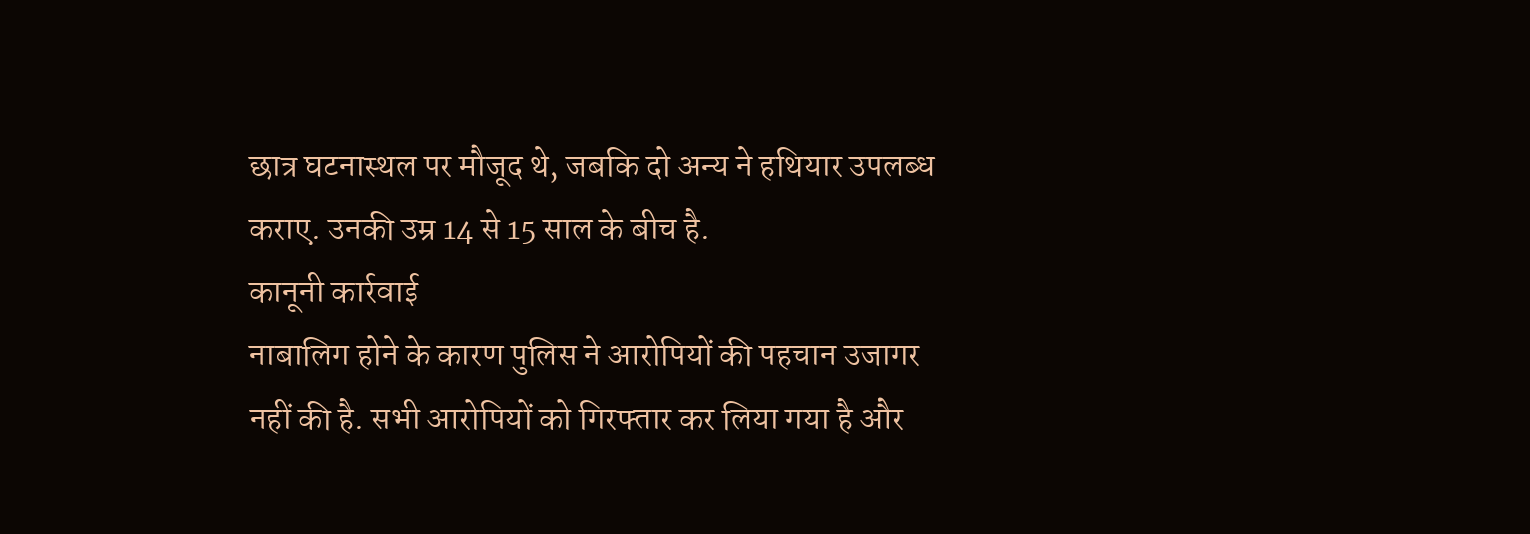छात्र घटनास्थल पर मौजूद थे, जबकि दो अन्य ने हथियार उपलब्ध कराए. उनकी उम्र 14 से 15 साल के बीच है.
कानूनी कार्रवाई
नाबालिग होने के कारण पुलिस ने आरोपियों की पहचान उजागर नहीं की है. सभी आरोपियों को गिरफ्तार कर लिया गया है और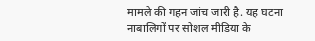मामले की गहन जांच जारी है. यह घटना नाबालिगों पर सोशल मीडिया के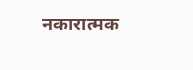नकारात्मक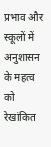प्रभाव और स्कूलों में अनुशासन के महत्व को रेखांकित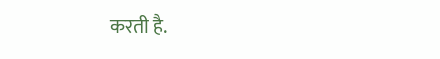करती है.